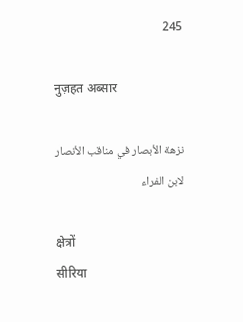245

नुज़हत अब्सार

نزهة الأبصار في مناقب الأنصار لابن الفراء

क्षेत्रों
सीरिया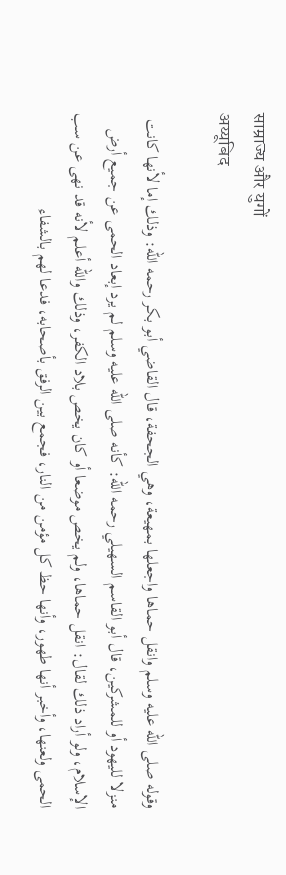साम्राज्य और युगों
अय्यूबिद

وقوله صلى الله عليه وسلم وانقل حماها واجعلها بمهيعة، وهي الجحفة، قال القاضي أبو بكر رحمه الله: وذلك إما لأنها كانت منزلا لليهود أو للمشركين، قال أبو القاسم السهيلي رحمه الله: كأنه صلى الله عليه وسلم لم يرد إبعاد الحمى عن جميع أرض الإسلام، ولو أراد ذلك لقال: انقل حماها، ولم يخص موضعا أو كان يخص بلاد الكفر، وذلك والله أعلم لأنه قد نهى عن سب الحمى ولعنها، وأخبر أنها طهور، وأنها حظ كل مؤمن من النار، فجمع بين الرفق بأصحابه، فدعا لهم بالشفاء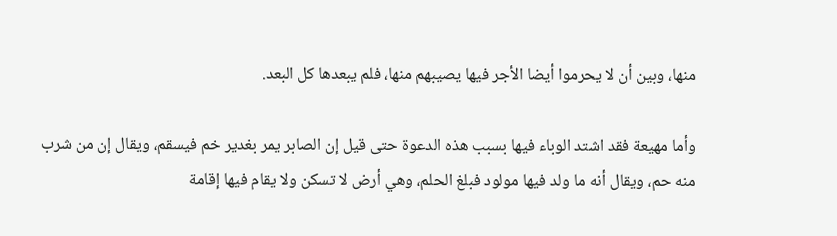منها، وبين أن لا يحرموا أيضا الأجر فيها يصيبهم منها، فلم يبعدها كل البعد.

وأما مهيعة فقد اشتد الوباء فيها بسبب هذه الدعوة حتى قيل إن الصابر يمر بغدير خم فيسقم، ويقال إن من شرب منه حم، ويقال أنه ما ولد فيها مولود فبلغ الحلم، وهي أرض لا تسكن ولا يقام فيها إقامة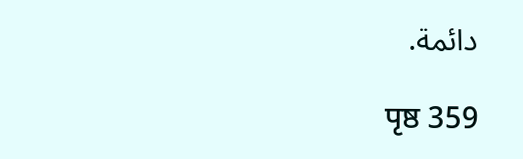دائمة.

पृष्ठ 359